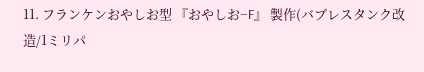11. フランケンおやしお型 『おやしお−F』 製作(バブレスタンク改造/1ミリパ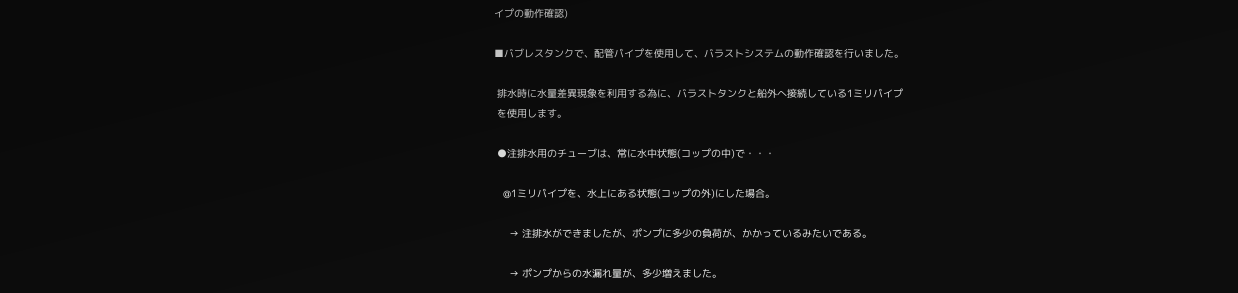イプの動作確認)

■バブレスタンクで、配管パイプを使用して、バラストシステムの動作確認を行いました。

 排水時に水量差異現象を利用する為に、バラストタンクと船外へ接続している1ミリパイプ
 を使用します。

 ●注排水用のチューブは、常に水中状態(コップの中)で・・・

   @1ミリパイプを、水上にある状態(コップの外)にした場合。

     → 注排水ができましたが、ポンプに多少の負荷が、かかっているみたいである。

     → ポンプからの水漏れ量が、多少増えました。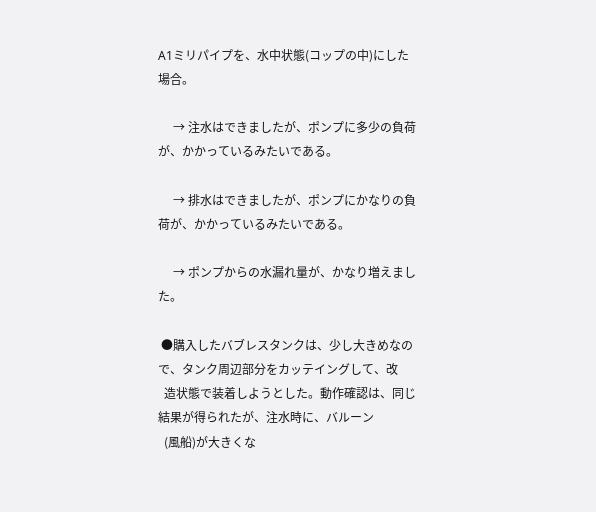A1ミリパイプを、水中状態(コップの中)にした場合。

     → 注水はできましたが、ポンプに多少の負荷が、かかっているみたいである。

     → 排水はできましたが、ポンプにかなりの負荷が、かかっているみたいである。

     → ポンプからの水漏れ量が、かなり増えました。

 ●購入したバブレスタンクは、少し大きめなので、タンク周辺部分をカッテイングして、改
  造状態で装着しようとした。動作確認は、同じ結果が得られたが、注水時に、バルーン
  (風船)が大きくな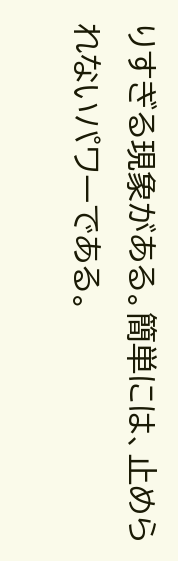りすぎる現象がある。簡単には、止められないパワーである。